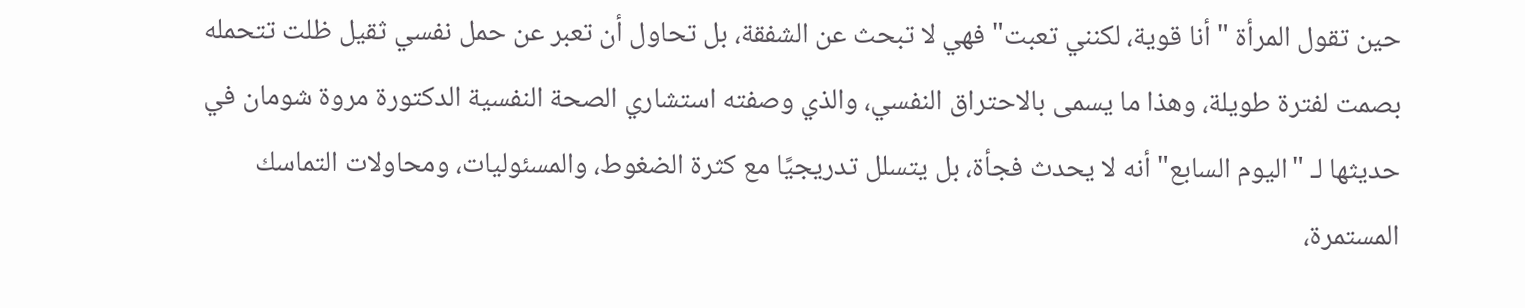حين تقول المرأة "أنا قوية، لكنني تعبت" فهي لا تبحث عن الشفقة، بل تحاول أن تعبر عن حمل نفسي ثقيل ظلت تتحمله بصمت لفترة طويلة، وهذا ما يسمى بالاحتراق النفسي، والذي وصفته استشاري الصحة النفسية الدكتورة مروة شومان في حديثها لـ "اليوم السابع" أنه لا يحدث فجأة، بل يتسلل تدريجيًا مع كثرة الضغوط، والمسئوليات، ومحاولات التماسك المستمرة،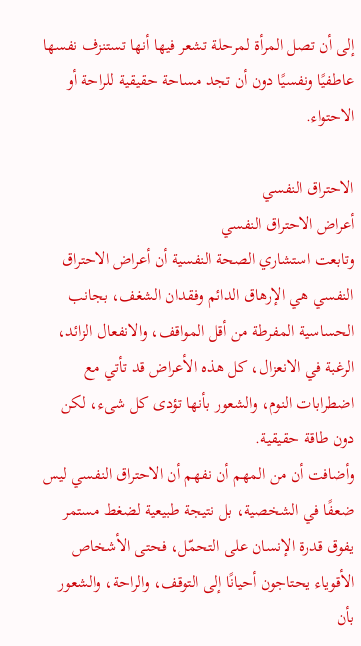إلى أن تصل المرأة لمرحلة تشعر فيها أنها تستنزف نفسها عاطفيًا ونفسيًا دون أن تجد مساحة حقيقية للراحة أو الاحتواء.

الاحتراق النفسي
أعراض الاحتراق النفسي
وتابعت استشاري الصحة النفسية أن أعراض الاحتراق النفسي هي الإرهاق الدائم وفقدان الشغف، بجانب الحساسية المفرطة من أقل المواقف، والانفعال الزائد، الرغبة في الانعزال، كل هذه الأعراض قد تأتي مع اضطرابات النوم، والشعور بأنها تؤدى كل شىء، لكن دون طاقة حقيقية.
وأضافت أن من المهم أن نفهم أن الاحتراق النفسي ليس ضعفًا في الشخصية، بل نتيجة طبيعية لضغط مستمر يفوق قدرة الإنسان على التحمّل، فحتى الأشخاص الأقوياء يحتاجون أحيانًا إلى التوقف، والراحة، والشعور بأن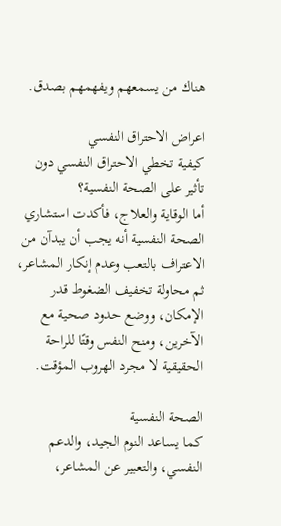هناك من يسمعهم ويفهمهم بصدق.

اعراض الاحتراق النفسي
كيفية تخطي الاحتراق النفسي دون تأثير على الصحة النفسية؟
أما الوقاية والعلاج، فأكدت استشاري الصحة النفسية أنه يجب أن يبدآن من الاعتراف بالتعب وعدم إنكار المشاعر، ثم محاولة تخفيف الضغوط قدر الإمكان، ووضع حدود صحية مع الآخرين، ومنح النفس وقتًا للراحة الحقيقية لا مجرد الهروب المؤقت.

الصحة النفسية
كما يساعد النوم الجيد، والدعم النفسي، والتعبير عن المشاعر،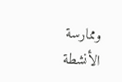وممارسة الأنشطة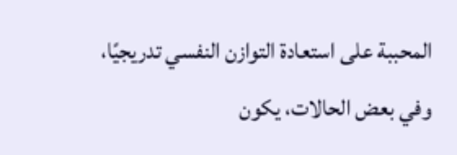المحببة على استعادة التوازن النفسي تدريجيًا، وفي بعض الحالات، يكون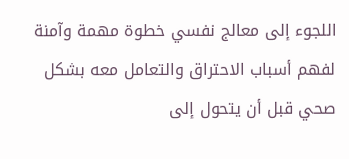اللجوء إلى معالج نفسي خطوة مهمة وآمنة لفهم أسباب الاحتراق والتعامل معه بشكل صحي قبل أن يتحول إلى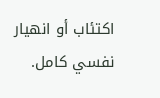اكتئاب أو انهيار نفسي كامل.